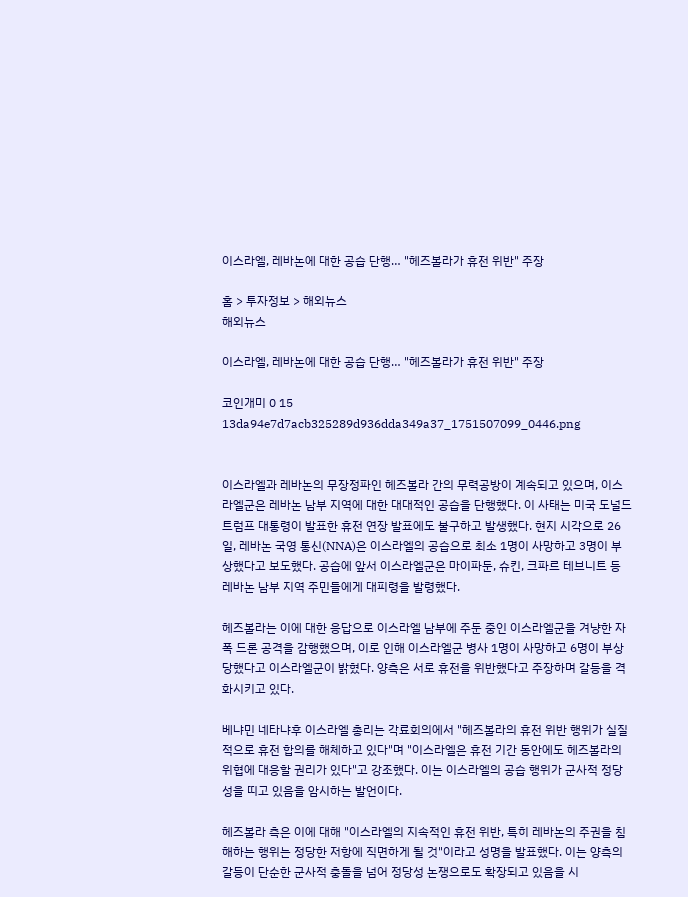이스라엘, 레바논에 대한 공습 단행… "헤즈볼라가 휴전 위반" 주장

홈 > 투자정보 > 해외뉴스
해외뉴스

이스라엘, 레바논에 대한 공습 단행… "헤즈볼라가 휴전 위반" 주장

코인개미 0 15
13da94e7d7acb325289d936dda349a37_1751507099_0446.png


이스라엘과 레바논의 무장정파인 헤즈볼라 간의 무력공방이 계속되고 있으며, 이스라엘군은 레바논 남부 지역에 대한 대대적인 공습을 단행했다. 이 사태는 미국 도널드 트럼프 대통령이 발표한 휴전 연장 발표에도 불구하고 발생했다. 현지 시각으로 26일, 레바논 국영 통신(NNA)은 이스라엘의 공습으로 최소 1명이 사망하고 3명이 부상했다고 보도했다. 공습에 앞서 이스라엘군은 마이파둔, 슈킨, 크파르 테브니트 등 레바논 남부 지역 주민들에게 대피령을 발령했다.

헤즈볼라는 이에 대한 응답으로 이스라엘 남부에 주둔 중인 이스라엘군을 겨냥한 자폭 드론 공격을 감행했으며, 이로 인해 이스라엘군 병사 1명이 사망하고 6명이 부상당했다고 이스라엘군이 밝혔다. 양측은 서로 휴전을 위반했다고 주장하며 갈등을 격화시키고 있다.

베냐민 네타냐후 이스라엘 총리는 각료회의에서 "헤즈볼라의 휴전 위반 행위가 실질적으로 휴전 합의를 해체하고 있다"며 "이스라엘은 휴전 기간 동안에도 헤즈볼라의 위협에 대응할 권리가 있다"고 강조했다. 이는 이스라엘의 공습 행위가 군사적 정당성을 띠고 있음을 암시하는 발언이다.

헤즈볼라 측은 이에 대해 "이스라엘의 지속적인 휴전 위반, 특히 레바논의 주권을 침해하는 행위는 정당한 저항에 직면하게 될 것"이라고 성명을 발표했다. 이는 양측의 갈등이 단순한 군사적 충돌을 넘어 정당성 논쟁으로도 확장되고 있음을 시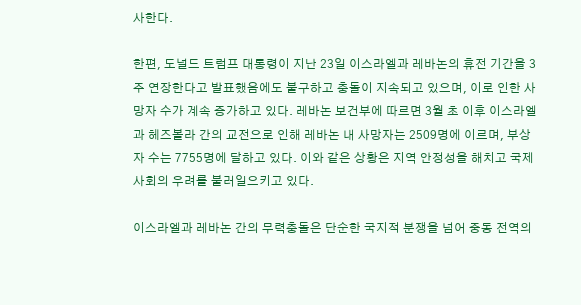사한다.

한편, 도널드 트럼프 대통령이 지난 23일 이스라엘과 레바논의 휴전 기간을 3주 연장한다고 발표했음에도 불구하고 충돌이 지속되고 있으며, 이로 인한 사망자 수가 계속 증가하고 있다. 레바논 보건부에 따르면 3월 초 이후 이스라엘과 헤즈볼라 간의 교전으로 인해 레바논 내 사망자는 2509명에 이르며, 부상자 수는 7755명에 달하고 있다. 이와 같은 상황은 지역 안정성을 해치고 국제 사회의 우려를 불러일으키고 있다.

이스라엘과 레바논 간의 무력충돌은 단순한 국지적 분쟁을 넘어 중동 전역의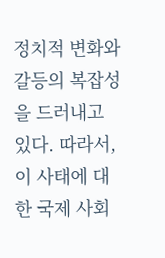정치적 변화와 갈등의 복잡성을 드러내고 있다. 따라서, 이 사태에 대한 국제 사회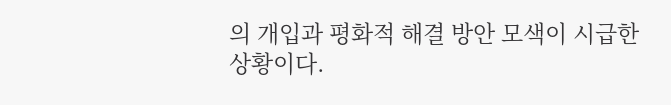의 개입과 평화적 해결 방안 모색이 시급한 상황이다.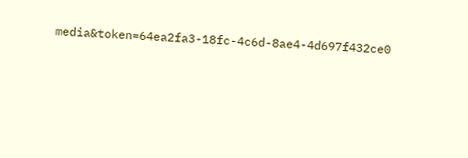media&token=64ea2fa3-18fc-4c6d-8ae4-4d697f432ce0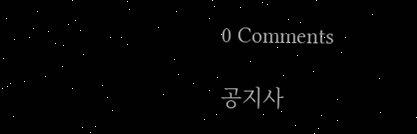0 Comments

공지사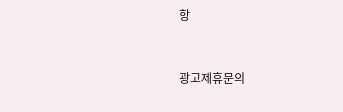항


광고제휴문의